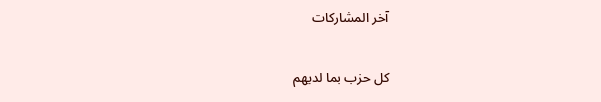آخر المشاركات

كل حزب بما لديهم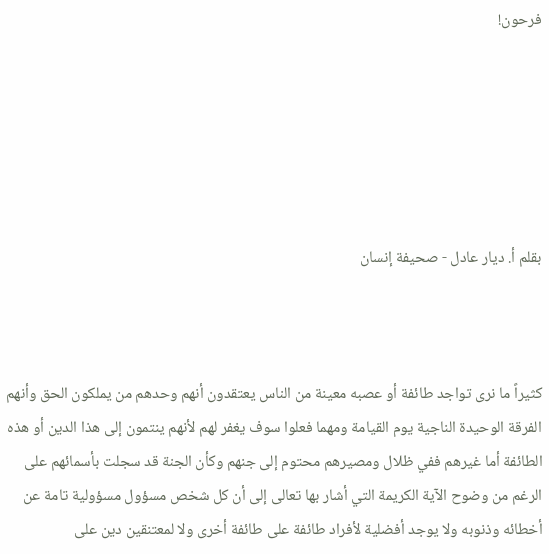فرحون!






بقلم أ. ديار عادل - صحيفة إنسان



كثيراً ما نرى تواجد طائفة أو عصبه معينة من الناس يعتقدون أنهم وحدهم من يملكون الحق وأنهم الفرقة الوحيدة الناجية يوم القيامة ومهما فعلوا سوف يغفر لهم لأنهم ينتمون إلى هذا الدين أو هذه الطائفة أما غيرهم ففي ظلال ومصيرهم محتوم إلى جنهم وكأن الجنة قد سجلت بأسمائهم على الرغم من وضوح الآية الكريمة التي أشار بها تعالى إلى أن كل شخص مسؤول مسؤولية تامة عن أخطائه وذنوبه ولا يوجد أفضلية لأفراد طائفة على طائفة أخرى ولا لمعتنقين دين على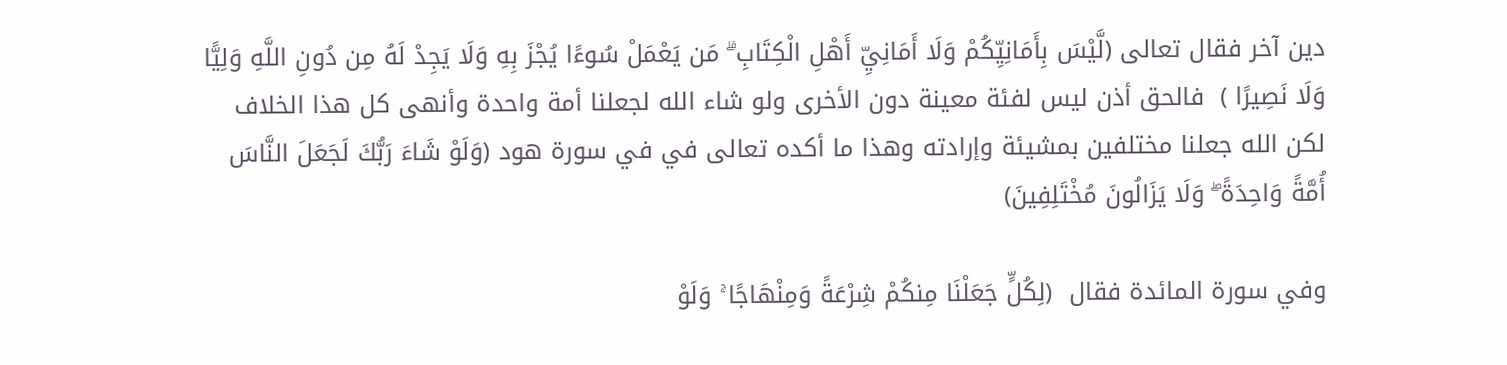دين آخر فقال تعالى (لَّيْسَ بِأَمَانِيِّكُمْ وَلَا أَمَانِيِّ أَهْلِ الْكِتَابِ ۗ مَن يَعْمَلْ سُوءًا يُجْزَ بِهِ وَلَا يَجِدْ لَهُ مِن دُونِ اللَّهِ وَلِيًّا وَلَا نَصِيرًا )  فالحق أذن ليس لفئة معينة دون الأخرى ولو شاء الله لجعلنا أمة واحدة وأنهى كل هذا الخلاف لكن الله جعلنا مختلفين بمشيئة وإرادته وهذا ما أكده تعالى في في سورة هود (وَلَوْ شَاءَ رَبُّكَ لَجَعَلَ النَّاسَ أُمَّةً وَاحِدَةً ۖ وَلَا يَزَالُونَ مُخْتَلِفِينَ)

وفي سورة المائدة فقال  (لِكُلٍّ جَعَلْنَا مِنكُمْ شِرْعَةً وَمِنْهَاجًا ۚ وَلَوْ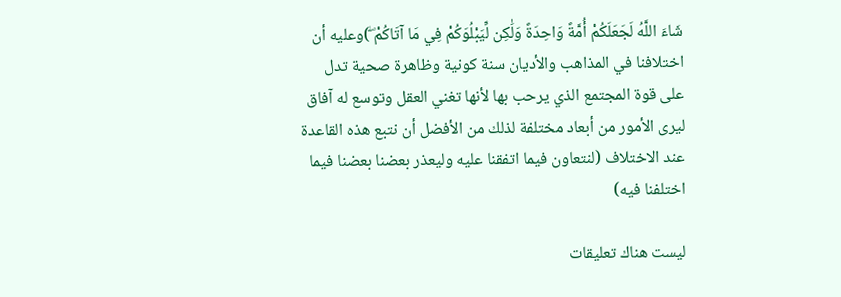شَاءَ اللَّهُ لَجَعَلَكُمْ أُمَّةً وَاحِدَةً وَلَٰكِن لِّيَبْلُوَكُمْ فِي مَا آتَاكُمْ ۖ)وعليه أن اختلافنا في المذاهب والأديان سنة كونية وظاهرة صحية تدل على قوة المجتمع الذي يرحب بها لأنها تغني العقل وتوسع له آفاق ليرى الأمور من أبعاد مختلفة لذلك من الأفضل أن نتبع هذه القاعدة عند الاختلاف (لنتعاون فيما اتفقنا عليه وليعذر بعضنا بعضنا فيما اختلفنا فيه)

ليست هناك تعليقات